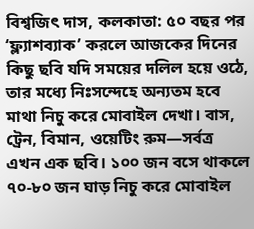বিশ্বজিৎ দাস, কলকাতা: ৫০ বছর পর ‘ফ্ল্যাশব্যাক’ করলে আজকের দিনের কিছু ছবি যদি সময়ের দলিল হয়ে ওঠে, তার মধ্যে নিঃসন্দেহে অন্যতম হবে মাথা নিচু করে মোবাইল দেখা। বাস, ট্রেন, বিমান, ওয়েটিং রুম—সর্বত্র এখন এক ছবি। ১০০ জন বসে থাকলে ৭০-৮০ জন ঘাড় নিচু করে মোবাইল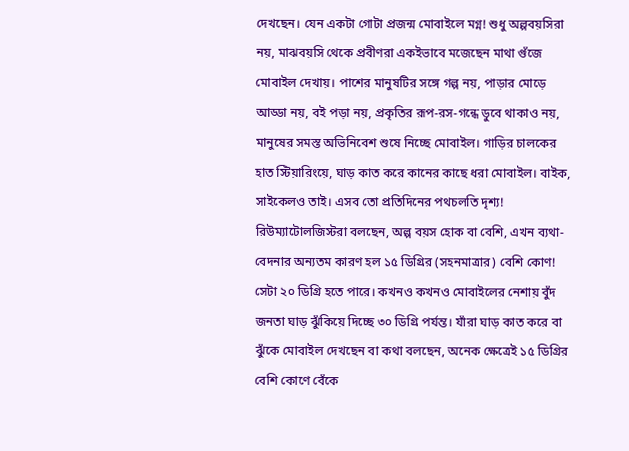দেখছেন। যেন একটা গোটা প্রজন্ম মোবাইলে মগ্ন! শুধু অল্পবয়সিরা নয়, মাঝবয়সি থেকে প্রবীণরা একইভাবে মজেছেন মাথা গুঁজে মোবাইল দেখায়। পাশের মানুষটির সঙ্গে গল্প নয়, পাড়ার মোড়ে আড্ডা নয়, বই পড়া নয়, প্রকৃতির রূপ-রস-গন্ধে ডুবে থাকাও নয়, মানুষের সমস্ত অভিনিবেশ শুষে নিচ্ছে মোবাইল। গাড়ির চালকের হাত স্টিয়ারিংয়ে, ঘাড় কাত করে কানের কাছে ধরা মোবাইল। বাইক, সাইকেলও তাই। এসব তো প্রতিদিনের পথচলতি দৃশ্য! রিউম্যাটোলজিস্টরা বলছেন, অল্প বয়স হোক বা বেশি, এখন ব্যথা-বেদনার অন্যতম কারণ হল ১৫ ডিগ্রির (সহনমাত্রার) বেশি কোণ! সেটা ২০ ডিগ্রি হতে পারে। কখনও কখনও মোবাইলের নেশায় বুঁদ জনতা ঘাড় ঝুঁকিয়ে দিচ্ছে ৩০ ডিগ্রি পর্যন্ত। যাঁরা ঘাড় কাত করে বা ঝুঁকে মোবাইল দেখছেন বা কথা বলছেন, অনেক ক্ষেত্রেই ১৫ ডিগ্রির বেশি কোণে বেঁকে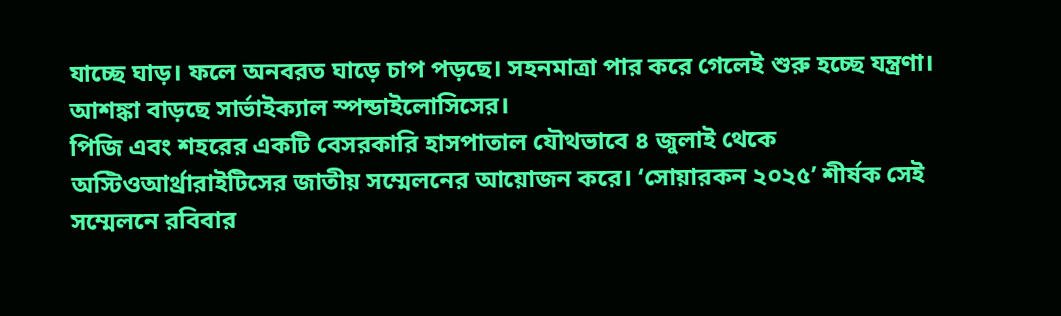যাচ্ছে ঘাড়। ফলে অনবরত ঘাড়ে চাপ পড়ছে। সহনমাত্রা পার করে গেলেই শুরু হচ্ছে যন্ত্রণা। আশঙ্কা বাড়ছে সার্ভাইক্যাল স্পন্ডাইলোসিসের।
পিজি এবং শহরের একটি বেসরকারি হাসপাতাল যৌথভাবে ৪ জুলাই থেকে অস্টিওআর্থ্রারাইটিসের জাতীয় সম্মেলনের আয়োজন করে। ‘সোয়ারকন ২০২৫’ শীর্ষক সেই সম্মেলনে রবিবার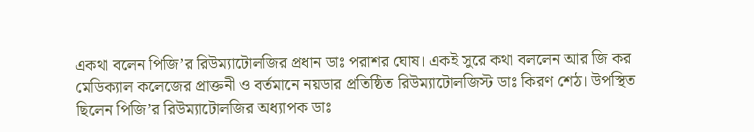একথা বলেন পিজি’র রিউম্যাটোলজির প্রধান ডাঃ পরাশর ঘোষ। একই সুরে কথা বললেন আর জি কর মেডিক্যাল কলেজের প্রাক্তনী ও বর্তমানে নয়ডার প্রতিষ্ঠিত রিউম্যাটোলজিস্ট ডাঃ কিরণ শেঠ। উপস্থিত ছিলেন পিজি’র রিউম্যাটোলজির অধ্যাপক ডাঃ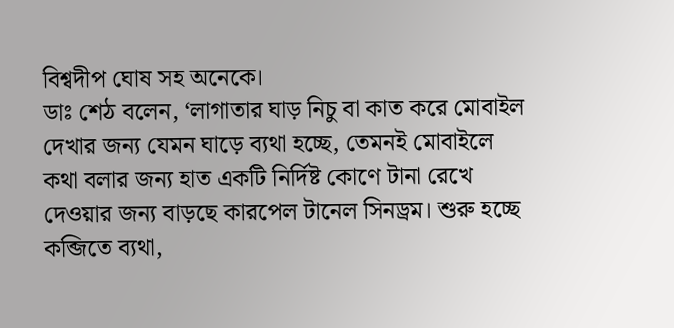বিশ্বদীপ ঘোষ সহ অনেকে।
ডাঃ শেঠ বলেন, ‘লাগাতার ঘাড় নিচু বা কাত করে মোবাইল দেখার জন্য যেমন ঘাড়ে ব্যথা হচ্ছে, তেমনই মোবাইলে কথা বলার জন্য হাত একটি নির্দিষ্ট কোণে টানা রেখে দেওয়ার জন্য বাড়ছে কারপেল টানেল সিনড্রম। শুরু হচ্ছে কব্জিতে ব্যথা,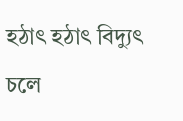হঠাৎ হঠাৎ বিদ্যুৎ চলে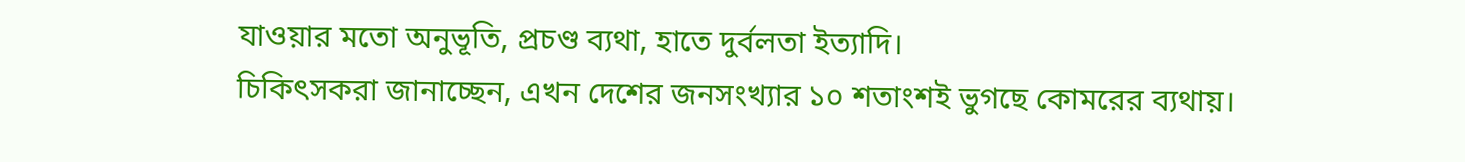যাওয়ার মতো অনুভূতি, প্রচণ্ড ব্যথা, হাতে দুর্বলতা ইত্যাদি।
চিকিৎসকরা জানাচ্ছেন, এখন দেশের জনসংখ্যার ১০ শতাংশই ভুগছে কোমরের ব্যথায়।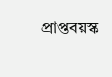প্রাপ্তবয়স্ক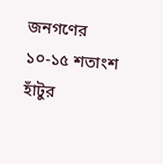জনগণের ১০-১৫ শতাংশ হাঁটুর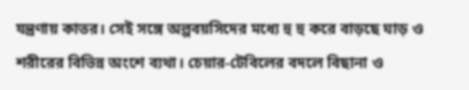যন্ত্রণায় কাতর। সেই সঙ্গে অল্পবয়সিদের মধ্যে হু হু করে বাড়ছে ঘাড় ও শরীরের বিভিন্ন অংশে ব্যথা। চেয়ার-টেবিলের বদলে বিছানা ও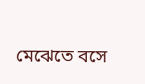মেঝেতে বসে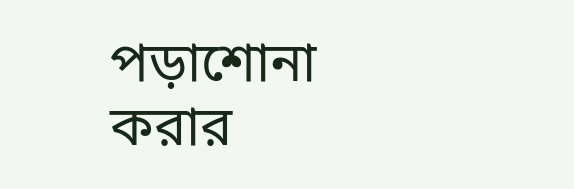পড়াশোনা করার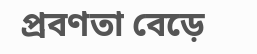প্রবণতা বেড়ে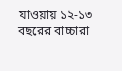যাওয়ায় ১২-১৩ বছরের বাচ্চারা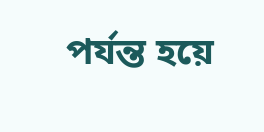পর্যন্ত হয়ে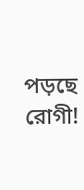পড়ছে রোগী!